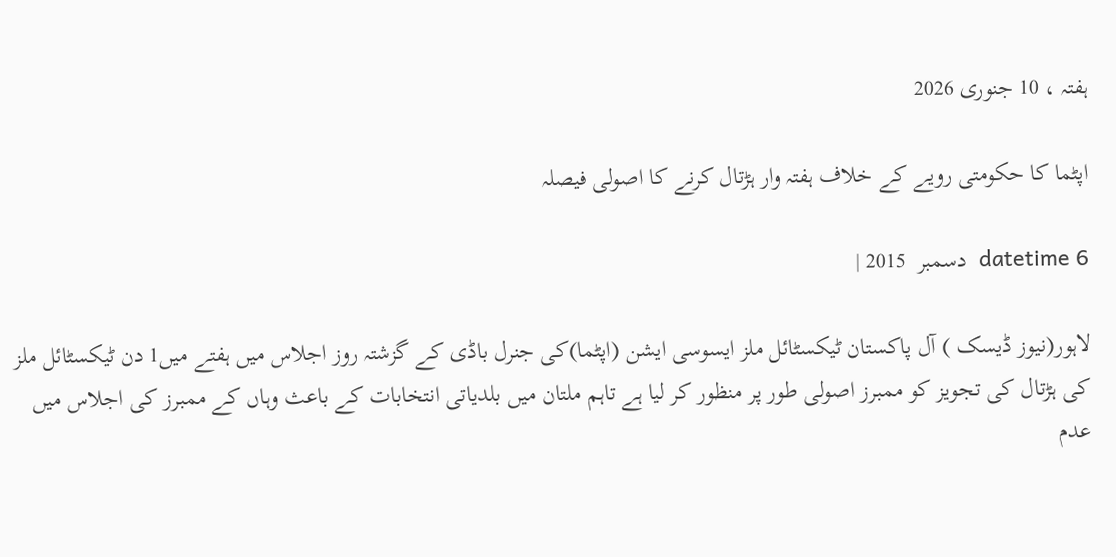ہفتہ ، 10 جنوری 2026

اپٹما کا حکومتی رویے کے خلاف ہفتہ وار ہڑتال کرنے کا اصولی فیصلہ

datetime 6  دسمبر  2015 |

لاہور(نیوز ڈیسک ) آل پاکستان ٹیکسٹائل ملز ایسوسی ایشن (اپٹما)کی جنرل باڈی کے گزشتہ روز اجلاس میں ہفتے میں1 دن ٹیکسٹائل ملز کی ہڑتال کی تجویز کو ممبرز اصولی طور پر منظور کر لیا ہے تاہم ملتان میں بلدیاتی انتخابات کے باعث وہاں کے ممبرز کی اجلاس میں عدم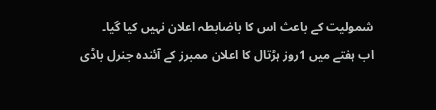شمولیت کے باعث اس کا باضابطہ اعلان نہیں کیا گیا۔
اب ہفتے میں 1روز ہڑتال کا اعلان ممبرز کے آئندہ جنرل باڈی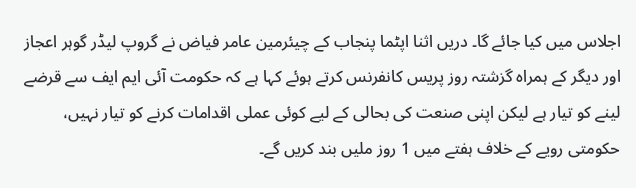اجلاس میں کیا جائے گا۔ دریں اثنا اپٹما پنجاب کے چیئرمین عامر فیاض نے گروپ لیڈر گوہر اعجاز اور دیگر کے ہمراہ گزشتہ روز پریس کانفرنس کرتے ہوئے کہا ہے کہ حکومت آئی ایم ایف سے قرضے لینے کو تیار ہے لیکن اپنی صنعت کی بحالی کے لیے کوئی عملی اقدامات کرنے کو تیار نہیں، حکومتی رویے کے خلاف ہفتے میں 1 روز ملیں بند کریں گے۔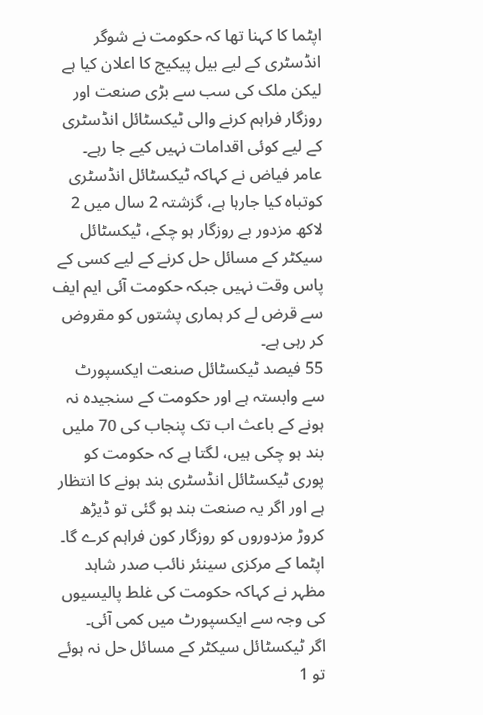اپٹما کا کہنا تھا کہ حکومت نے شوگر انڈسٹری کے لیے بیل پیکیج کا اعلان کیا ہے لیکن ملک کی سب سے بڑی صنعت اور روزگار فراہم کرنے والی ٹیکسٹائل انڈسٹری کے لیے کوئی اقدامات نہیں کیے جا رہے۔ عامر فیاض نے کہاکہ ٹیکسٹائل انڈسٹری کوتباہ کیا جارہا ہے، گزشتہ 2 سال میں 2 لاکھ مزدور بے روزگار ہو چکے، ٹیکسٹائل سیکٹر کے مسائل حل کرنے کے لیے کسی کے پاس وقت نہیں جبکہ حکومت آئی ایم ایف سے قرض لے کر ہماری پشتوں کو مقروض کر رہی ہے۔
55 فیصد ٹیکسٹائل صنعت ایکسپورٹ سے وابستہ ہے اور حکومت کے سنجیدہ نہ ہونے کے باعث اب تک پنجاب کی 70 ملیں بند ہو چکی ہیں، لگتا ہے کہ حکومت کو پوری ٹیکسٹائل انڈسٹری بند ہونے کا انتظار ہے اور اگر یہ صنعت بند ہو گئی تو ڈیڑھ کروڑ مزدوروں کو روزگار کون فراہم کرے گا۔ اپٹما کے مرکزی سینئر نائب صدر شاہد مظہر نے کہاکہ حکومت کی غلط پالیسیوں کی وجہ سے ایکسپورٹ میں کمی آئی۔
اگر ٹیکسٹائل سیکٹر کے مسائل حل نہ ہوئے تو 1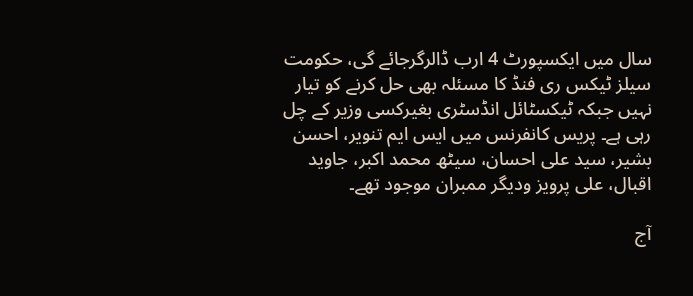سال میں ایکسپورٹ 4 ارب ڈالرگرجائے گی، حکومت سیلز ٹیکس ری فنڈ کا مسئلہ بھی حل کرنے کو تیار نہیں جبکہ ٹیکسٹائل انڈسٹری بغیرکسی وزیر کے چل رہی ہے۔ پریس کانفرنس میں ایس ایم تنویر، احسن بشیر، سید علی احسان، سیٹھ محمد اکبر، جاوید اقبال، علی پرویز ودیگر ممبران موجود تھے۔

آج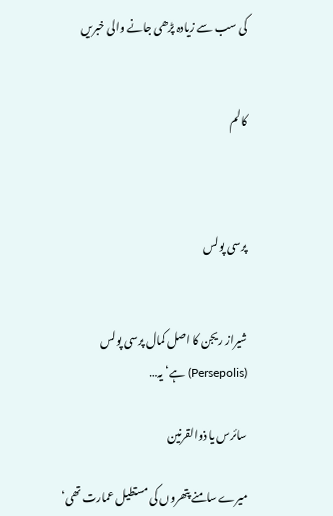کی سب سے زیادہ پڑھی جانے والی خبریں


کالم



پرسی پولس


شیراز ریجن کا اصل کمال پرسی پولس (Persepolis) ہے‘ یہ…

سائرس یا ذوالقرنین

میرے سامنے پتھروں کی مستطیل عمارت تھی‘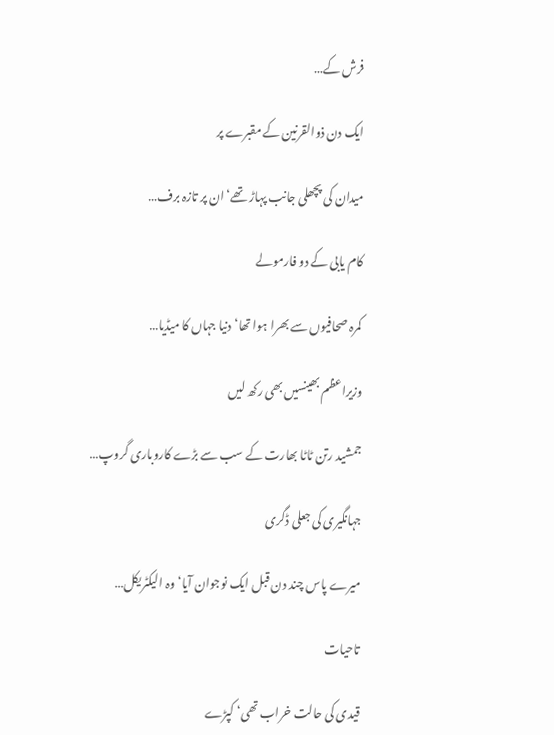فرش کے…

ایک دن ذوالقرنین کے مقبرے پر

میدان کی پچھلی جانب پہاڑ تھے‘ ان پر تازہ برف…

کام یابی کے دو فارمولے

کمرہ صحافیوں سے بھرا ہوا تھا‘ دنیا جہاں کا میڈیا…

وزیراعظم بھینسیں بھی رکھ لیں

جمشید رتن ٹاٹا بھارت کے سب سے بڑے کاروباری گروپ…

جہانگیری کی جعلی ڈگری

میرے پاس چند دن قبل ایک نوجوان آیا‘ وہ الیکٹریکل…

تاحیات

قیدی کی حالت خراب تھی‘ کپڑے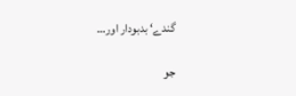گندے‘ بدبودار اور…

جو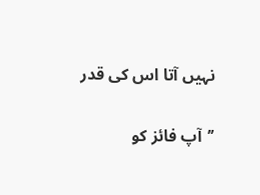نہیں آتا اس کی قدر

’’آپ فائز کو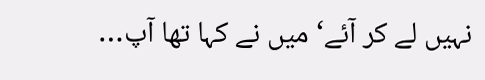نہیں لے کر آئے‘ میں نے کہا تھا آپ…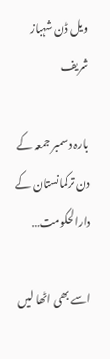ویل ڈن شہباز شریف

بارہ دسمبر جمعہ کے دن ترکمانستان کے دارالحکومت…

اسے بھی اٹھا لیں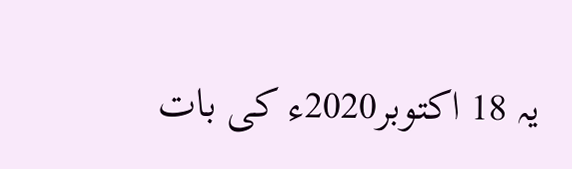یہ 18 اکتوبر2020ء کی بات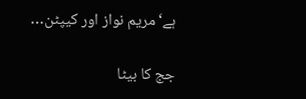ہے‘ مریم نواز اور کیپٹن…

جج کا بیٹا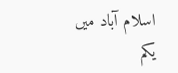اسلام آباد میں یکم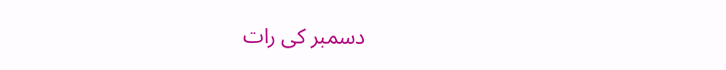دسمبر کی رات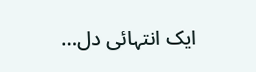ایک انتہائی دل…